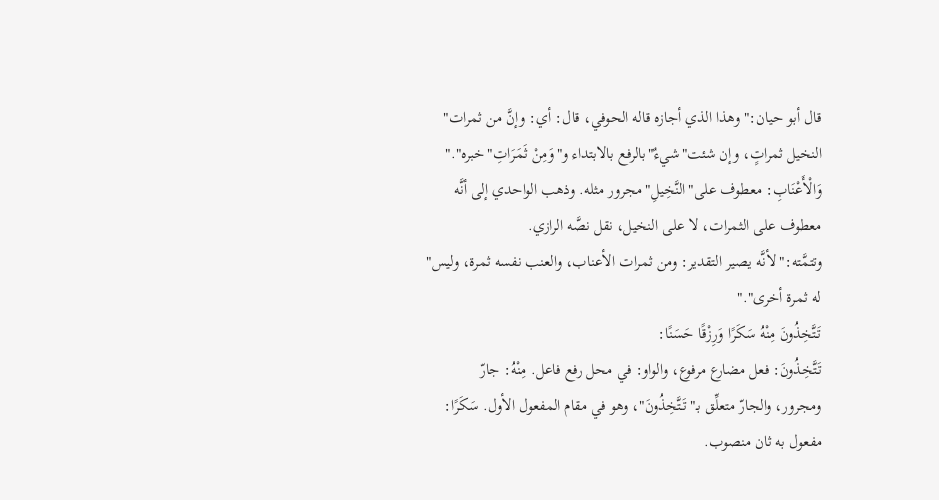قال أبو حيان:"وهذا الذي أجازه قاله الحوفي، قال: أي: وإنَّ من ثمرات"
النخيل ثمراتٍ، وإن شئت"شيءٌ"بالرفع بالابتداء و"وَمِنْ ثَمَرَاتِ"خبره"."
وَالْأَعْنَابِ: معطوف على"النَّخِيلِ"مجرور مثله. وذهب الواحدي إلى أنَّه
معطوف على الثمرات، لا على النخيل، نقل نصَّه الرازي.
وتتمَّته:"لأنَّه يصير التقدير: ومن ثمرات الأعناب، والعنب نفسه ثمرة، وليس"
له ثمرة أخرى"."
تَتَّخِذُونَ مِنْهُ سَكَرًا وَرِزْقًا حَسَنًا:
تَتَّخِذُونَ: فعل مضارع مرفوع، والواو: في محل رفع فاعل. مِنْهُ: جارّ
ومجرور، والجارّ متعلِّق بـ"تَتَّخِذُونَ"، وهو في مقام المفعول الأول. سَكَرًا:
مفعول به ثان منصوب.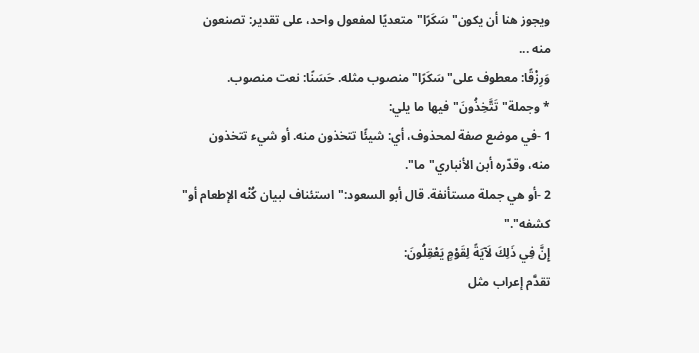ويجوز هنا أن يكون"سَكَرًا"متعديًا لمفعول واحد، على تقدير: تصنعون
منه ...
وَرِزْقًا: معطوف على"سَكَرًا"منصوب مثله. حَسَنًا: نعت منصوب.
* وجملة"تَتَّخِذُونَ"فيها ما يلي:
1 -في موضع صفة لمحذوف، أي: شيئًا تتخذون منه. أو شيء تتخذون
منه، وقدّره أبن الأنباري"ما".
2 -أو هي جملة مستأنفة. قال أبو السعود:"استئناف لبيان كُنْه الإطعام أو"
كشفه"."
إِنَّ فِي ذَلِكَ لَآيَةً لِقَوْمٍ يَعْقِلُونَ:
تقدَّم إعراب مثل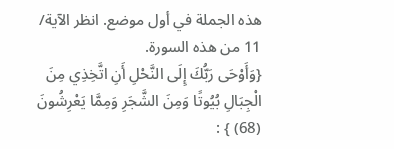هذه الجملة في أول موضع. انظر الآية/ 11 من هذه السورة.
{وَأَوْحَى رَبُّكَ إِلَى النَّحْلِ أَنِ اتَّخِذِي مِنَ الْجِبَالِ بُيُوتًا وَمِنَ الشَّجَرِ وَمِمَّا يَعْرِشُونَ (68) } :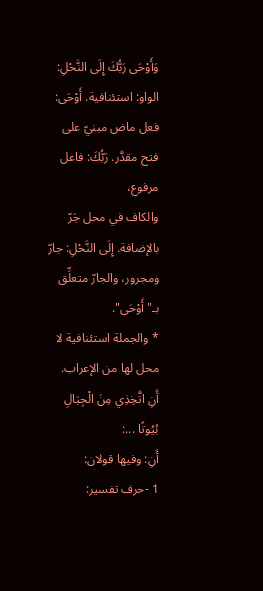وَأَوْحَى رَبُّكَ إِلَى النَّحْلِ:
الواو: استئنافية. أَوْحَى: فعل ماض مبنيّ على فتح مقدَّر. رَبُّكَ: فاعل مرفوع،
والكاف في محل جَرّ بالإضافة. إِلَى النَّحْلِ: جارّ ومجرور، والجارّ متعلِّق بـ"أَوْحَى".
* والجملة استئنافية لا محل لها من الإعراب.
أَنِ اتَّخِذِي مِنَ الْجِبَالِ بُيُوتًا ...:
أَنِ: وفيها قولان:
1 -حرف تفسير: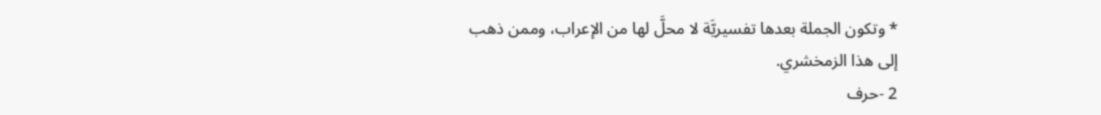* وتكون الجملة بعدها تفسيريَّة لا محلَّ لها من الإعراب، وممن ذهب
إلى هذا الزمخشري.
2 -حرف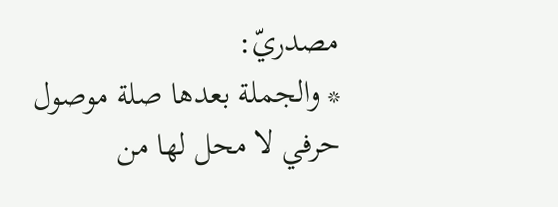مصدريّ:
* والجملة بعدها صلة موصول حرفي لا محل لها من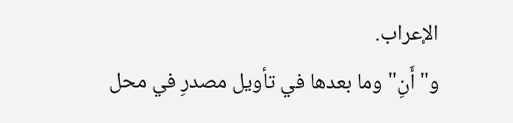الإعراب.
و"أَنِ"وما بعدها في تأويل مصدرِ في محل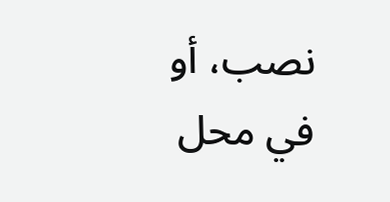نصب، أو في محل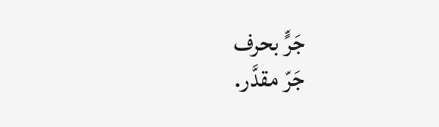جَرٍّ بحرف
جَرّ مقدَّر.